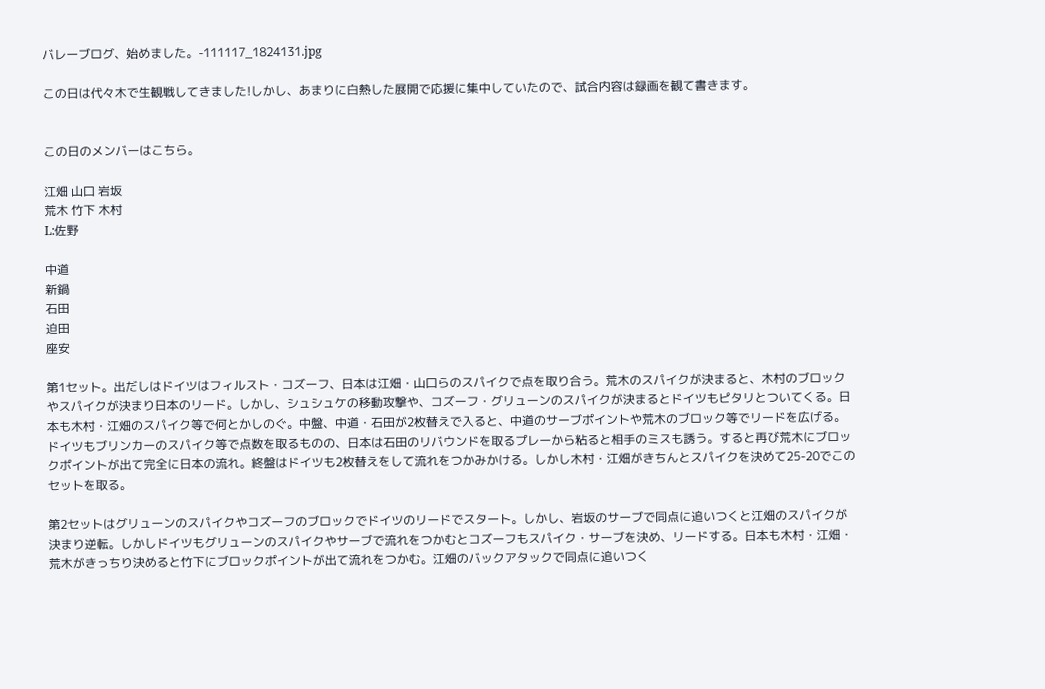バレーブログ、始めました。-111117_1824131.jpg

この日は代々木で生観戦してきました!しかし、あまりに白熱した展開で応援に集中していたので、試合内容は録画を観て書きます。


この日のメンバーはこちら。

江畑 山口 岩坂
荒木 竹下 木村
L:佐野

中道
新鍋
石田
迫田
座安

第1セット。出だしはドイツはフィルスト・コズーフ、日本は江畑・山口らのスパイクで点を取り合う。荒木のスパイクが決まると、木村のブロックやスパイクが決まり日本のリード。しかし、シュシュケの移動攻撃や、コズーフ・グリューンのスパイクが決まるとドイツもピタリとついてくる。日本も木村・江畑のスパイク等で何とかしのぐ。中盤、中道・石田が2枚替えで入ると、中道のサーブポイントや荒木のブロック等でリードを広げる。ドイツもブリンカーのスパイク等で点数を取るものの、日本は石田のリバウンドを取るプレーから粘ると相手のミスも誘う。すると再び荒木にブロックポイントが出て完全に日本の流れ。終盤はドイツも2枚替えをして流れをつかみかける。しかし木村・江畑がきちんとスパイクを決めて25-20でこのセットを取る。

第2セットはグリューンのスパイクやコズーフのブロックでドイツのリードでスタート。しかし、岩坂のサーブで同点に追いつくと江畑のスパイクが決まり逆転。しかしドイツもグリューンのスパイクやサーブで流れをつかむとコズーフもスパイク・サーブを決め、リードする。日本も木村・江畑・荒木がきっちり決めると竹下にブロックポイントが出て流れをつかむ。江畑のバックアタックで同点に追いつく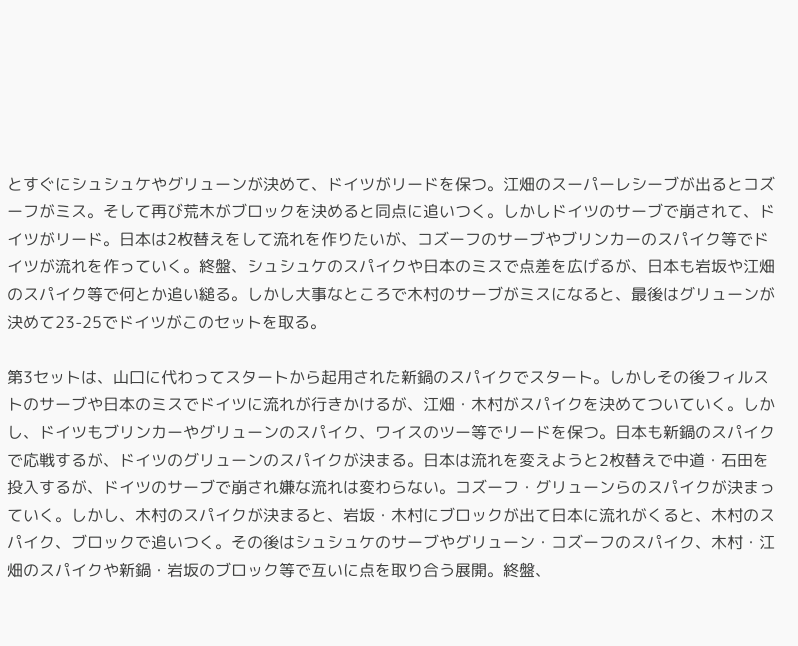とすぐにシュシュケやグリューンが決めて、ドイツがリードを保つ。江畑のスーパーレシーブが出るとコズーフがミス。そして再び荒木がブロックを決めると同点に追いつく。しかしドイツのサーブで崩されて、ドイツがリード。日本は2枚替えをして流れを作りたいが、コズーフのサーブやブリンカーのスパイク等でドイツが流れを作っていく。終盤、シュシュケのスパイクや日本のミスで点差を広げるが、日本も岩坂や江畑のスパイク等で何とか追い縋る。しかし大事なところで木村のサーブがミスになると、最後はグリューンが決めて23-25でドイツがこのセットを取る。

第3セットは、山口に代わってスタートから起用された新鍋のスパイクでスタート。しかしその後フィルストのサーブや日本のミスでドイツに流れが行きかけるが、江畑・木村がスパイクを決めてついていく。しかし、ドイツもブリンカーやグリューンのスパイク、ワイスのツー等でリードを保つ。日本も新鍋のスパイクで応戦するが、ドイツのグリューンのスパイクが決まる。日本は流れを変えようと2枚替えで中道・石田を投入するが、ドイツのサーブで崩され嫌な流れは変わらない。コズーフ・グリューンらのスパイクが決まっていく。しかし、木村のスパイクが決まると、岩坂・木村にブロックが出て日本に流れがくると、木村のスパイク、ブロックで追いつく。その後はシュシュケのサーブやグリューン・コズーフのスパイク、木村・江畑のスパイクや新鍋・岩坂のブロック等で互いに点を取り合う展開。終盤、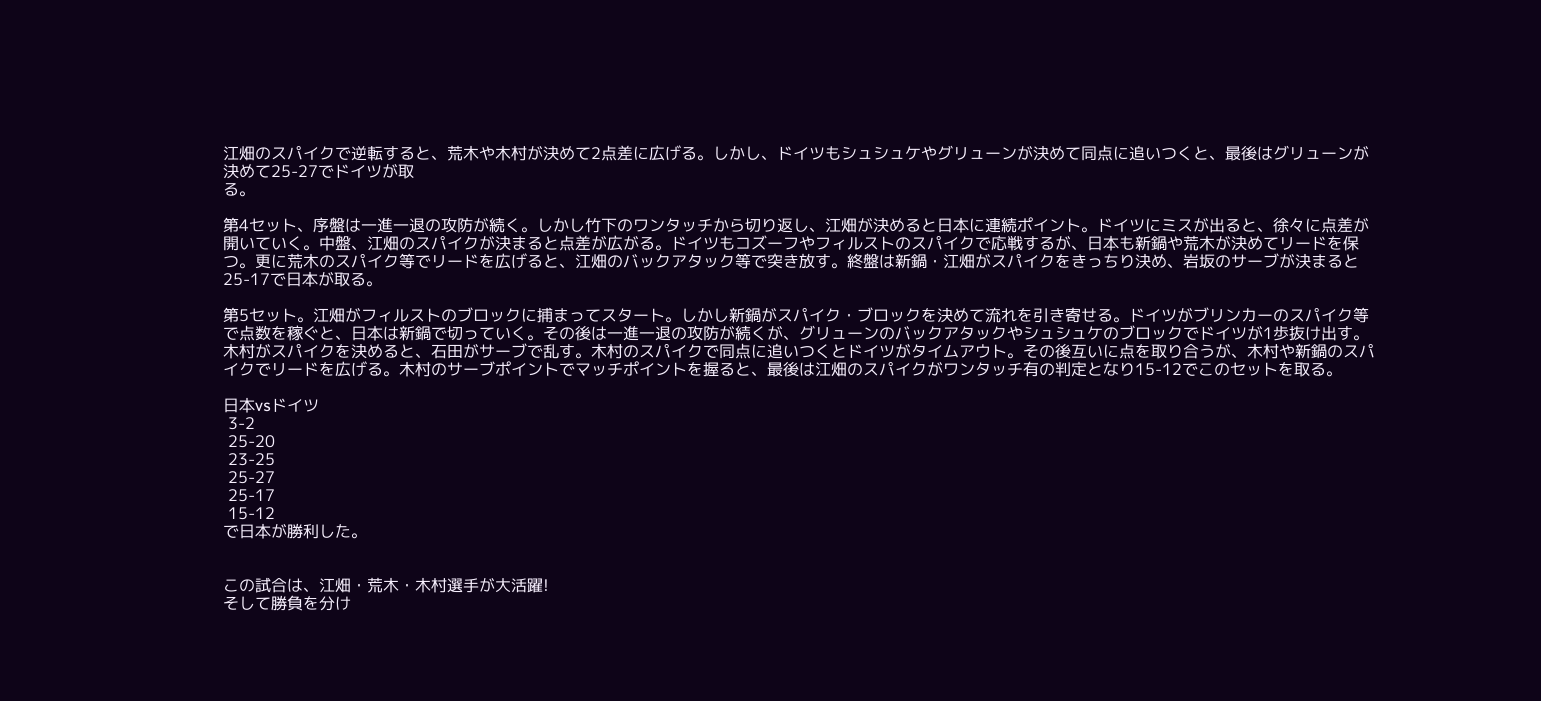江畑のスパイクで逆転すると、荒木や木村が決めて2点差に広げる。しかし、ドイツもシュシュケやグリューンが決めて同点に追いつくと、最後はグリューンが決めて25-27でドイツが取
る。

第4セット、序盤は一進一退の攻防が続く。しかし竹下のワンタッチから切り返し、江畑が決めると日本に連続ポイント。ドイツにミスが出ると、徐々に点差が開いていく。中盤、江畑のスパイクが決まると点差が広がる。ドイツもコズーフやフィルストのスパイクで応戦するが、日本も新鍋や荒木が決めてリードを保つ。更に荒木のスパイク等でリードを広げると、江畑のバックアタック等で突き放す。終盤は新鍋・江畑がスパイクをきっちり決め、岩坂のサーブが決まると25-17で日本が取る。

第5セット。江畑がフィルストのブロックに捕まってスタート。しかし新鍋がスパイク・ブロックを決めて流れを引き寄せる。ドイツがブリンカーのスパイク等で点数を稼ぐと、日本は新鍋で切っていく。その後は一進一退の攻防が続くが、グリューンのバックアタックやシュシュケのブロックでドイツが1歩抜け出す。木村がスパイクを決めると、石田がサーブで乱す。木村のスパイクで同点に追いつくとドイツがタイムアウト。その後互いに点を取り合うが、木村や新鍋のスパイクでリードを広げる。木村のサーブポイントでマッチポイントを握ると、最後は江畑のスパイクがワンタッチ有の判定となり15-12でこのセットを取る。

日本vsドイツ
 3-2
 25-20
 23-25
 25-27
 25-17
 15-12
で日本が勝利した。


この試合は、江畑・荒木・木村選手が大活躍!
そして勝負を分け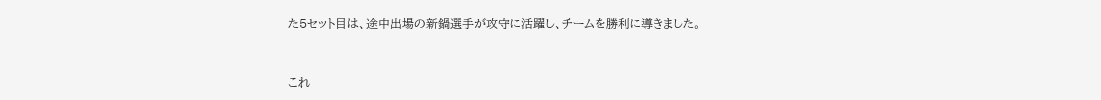た5セット目は、途中出場の新鍋選手が攻守に活躍し、チームを勝利に導きました。


これ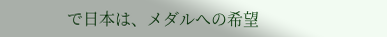で日本は、メダルへの希望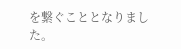を繋ぐこととなりました。